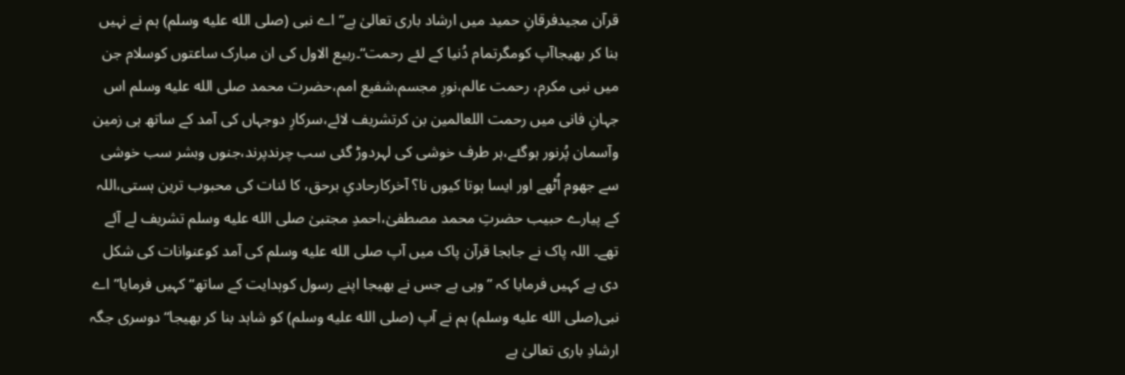قرآن مجیدفرقانِ حمید میں ارشاد باری تعالیٰ ہے”اے نبی (صلى الله عليه وسلم) ہم نے نہیں بنا کر بھیجاآپ کومگرتمام دُنیا کے لئے رحمت“۔ربیع الاول کی ان مبارک ساعتوں کوسلام جن میں نبی مکرم، رحمت عالم،نورِ مجسم،شفیع امم،حضرت محمد صلى الله عليه وسلم اس جہانِ فانی میں رحمت اللعالمین بن کرتشریف لائے،سرکارِ دوجہاں کی آمد کے ساتھ ہی زمین وآسمان پُرنور ہوگئے،ہر طرف خوشی کی لہردوڑ گئی سب چرندپرند،جنوں وبشر سب خوشی سے جھوم اُٹھے اور ایسا ہوتا کیوں نا؟ آخرکارحادیِ برحق، کا ئنات کی محبوب ترین ہستی،اللہ کے پیارے حبیب حضرتِ محمد مصطفیٰ،احمدِ مجتبیٰ صلى الله عليه وسلم تشریف لے آئے تھے۔ اللہ پاک نے جابجا قرآن پاک میں آپ صلى الله عليه وسلم کی آمد کوعنوانات کی شکل دی ہے کہیں فرمایا کہ ”وہی ہے جس نے بھیجا اپنے رسول کوہدایت کے ساتھ“ کہیں فرمایا”اے نبی(صلى الله عليه وسلم) ہم نے آپ (صلى الله عليه وسلم) کو شاہد بنا کر بھیجا“ دوسری جگہ ارشادِ باری تعالیٰ ہے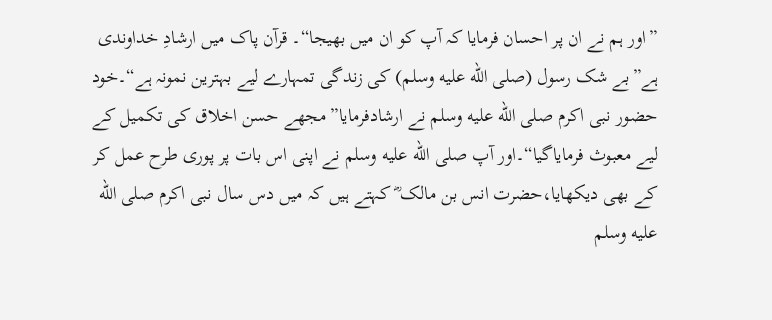”اور ہم نے ان پر احسان فرمایا کہ آپ کو ان میں بھیجا“۔ قرآن پاک میں ارشادِ خداوندی ہے”بے شک رسول (صلى الله عليه وسلم) کی زندگی تمہارے لیے بہترین نمونہ ہے“۔خود حضور نبی اکرم صلى الله عليه وسلم نے ارشادفرمایا”مجھے حسن اخلاق کی تکمیل کے لیے معبوث فرمایاگیا“۔اور آپ صلى الله عليه وسلم نے اپنی اس بات پر پوری طرح عمل کر کے بھی دیکھایا،حضرت انس بن مالک ؓ کہتے ہیں کہ میں دس سال نبی اکرم صلى الله عليه وسلم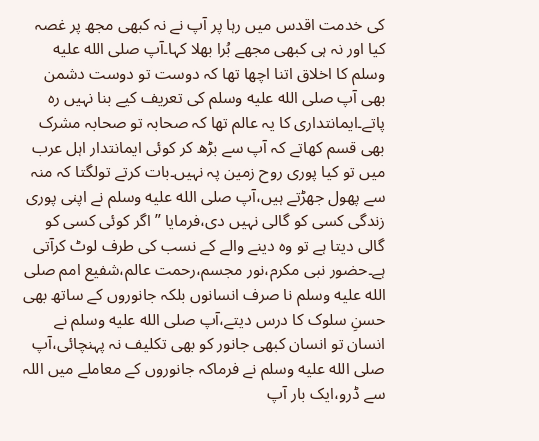کی خدمت اقدس میں رہا پر آپ نے نہ کبھی مجھ پر غصہ کیا اور نہ ہی کبھی مجھے بُرا بھلا کہا۔آپ صلى الله عليه وسلم کا اخلاق اتنا اچھا تھا کہ دوست تو دوست دشمن بھی آپ صلى الله عليه وسلم کی تعریف کیے بنا نہیں رہ پاتے۔ایمانتداری کا یہ عالم تھا کہ صحابہ تو صحابہ مشرک بھی قسم کھاتے کہ آپ سے بڑھ کر کوئی ایمانتدار اہل عرب میں تو کیا پوری روح زمین پہ نہیں۔بات کرتے تولگتا کہ منہ سے پھول جھڑتے ہیں،آپ صلى الله عليه وسلم نے اپنی پوری زندگی کسی کو گالی نہیں دی،فرمایا ”اگر کوئی کسی کو گالی دیتا ہے تو وہ دینے والے کے نسب کی طرف لوٹ کرآتی ہے۔حضور نبی مکرم،نور مجسم،رحمت عالم،شفیع امم صلى الله عليه وسلم نا صرف انسانوں بلکہ جانوروں کے ساتھ بھی حسنِ سلوک کا درس دیتے،آپ صلى الله عليه وسلم نے انسان تو انسان کبھی جانور کو بھی تکلیف نہ پہنچائی،آپ صلى الله عليه وسلم نے فرماکہ جانوروں کے معاملے میں اللہ سے ڈرو،ایک بار آپ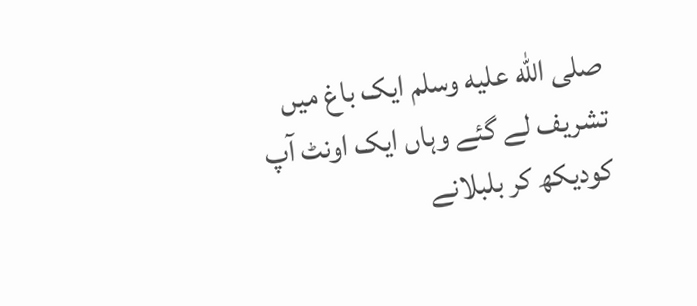صلى الله عليه وسلم ایک باغ میں تشریف لے گئے وہاں ایک اونٹ آپ کودیکھ کر بلبلانے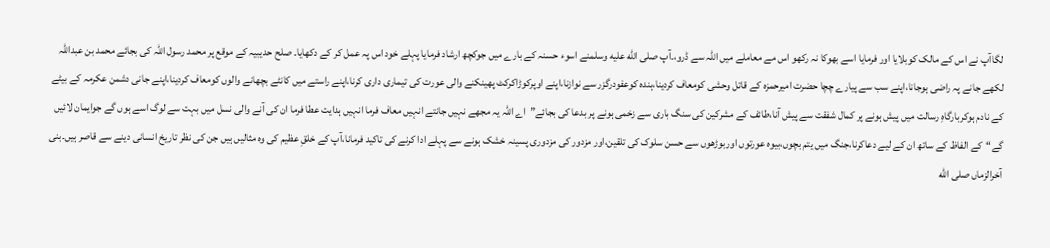لگاآپ نے اس کے مالک کوبلایا اور فرمایا اسے بھوکا نہ رکھو اس مے معاملے میں اللہ سے ڈرو،۔آپ صلى الله عليه وسلمنے اسوء حسنہ کے بارے میں جوکچھ ارشاد فرمایا پہلے خود اس پہ عمل کر کے دکھایا۔ صلح حدیبیہ کے موقع پر محمد رسول اللہ کی بجائے محمد بن عبداللہ لکھے جانے پہ راضی ہوجانا،اپنے سب سے پیارے چچا حضرت امیرحمزہ کے قاتل وحشی کومعاف کردینا،ہندہ کوعفودرگزر سے نوازنا،اپنے اوپرکوڑاکرکٹ پھینکنے والی عورت کی تیماری داری کرنا،اپنے راستے میں کانٹے بچھانے والوں کومعاف کردینا،اپنے جانی دشمن عکرمہ کے بیٹے کے نادم ہوکربارگاہِ رسالت میں پیش ہونے پر کمال شفقت سے پیش آنا،طائف کے مشرکین کی سنگ باری سے زخمی ہونے پر بدعا کی بجائے”اے اللہ یہ مجھے نہیں جانتے انہیں معاف فرما انہیں ہدایت عطا فرما ان کی آنے والی نسل میں بہت سے لوگ اسے ہوں گے جوایمان لائیں گے“کے الفاظ کے ساتھ ان کے لیے دعاکرنا،جنگ میں یتم بچوں،بیوہ عورتوں اوربوڑھوں سے حسن سلوک کی تلقین،اور مزدور کی مزدوری پسینہ خشک ہونے سے پہلے ادا کرنے کی تاکید فرمانا،آپ کے خلقِ عظیم کی وہ مثالیں ہیں جن کی نظر تاریخ انسانی دینے سے قاصر ہیں۔بنی آخرالزماں صلى الله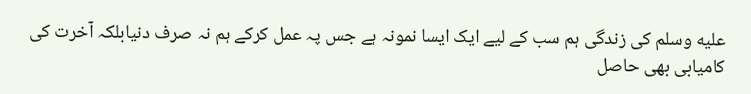عليه وسلم کی زندگی ہم سب کے لیے ایک ایسا نمونہ ہے جس پہ عمل کرکے ہم نہ صرف دنیابلکہ آخرت کی کامیابی بھی حاصل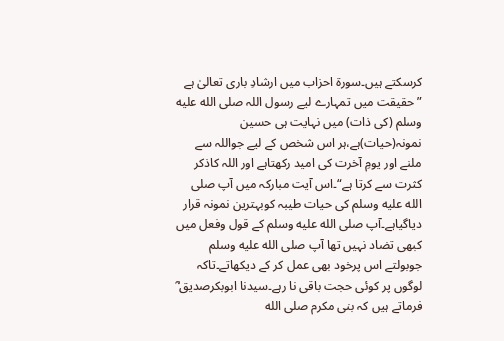کرسکتے ہیں۔سورۃ احزاب میں ارشادِ باری تعالیٰ ہے ”حقیقت میں تمہارے لیے رسول اللہ صلى الله عليه وسلم (کی ذات) میں نہایت ہی حسین نمونہ(حیات)ہے،ہر اس شخص کے لیے جواللہ سے ملنے اور یومِ آخرت کی امید رکھتاہے اور اللہ کاذکر کثرت سے کرتا ہے“۔اس آیت مبارکہ میں آپ صلى الله عليه وسلم کی حیات طیبہ کوبہترین نمونہ قرار دیاگیاہے۔آپ صلى الله عليه وسلم کے قول وفعل میں کبھی تضاد نہیں تھا آپ صلى الله عليه وسلم جوبولتے اس پرخود بھی عمل کر کے دیکھاتے۔تاکہ لوگوں پر کوئی حجت باقی نا رہے۔سیدنا ابوبکرصدیق ؓ فرماتے ہیں کہ بنی مکرم صلى الله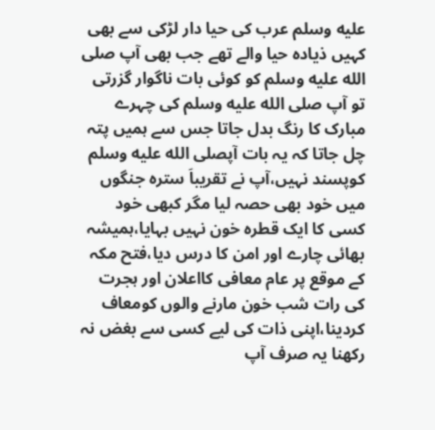عليه وسلم عرب کی حیا دار لڑکی سے بھی کہیں ذیادہ حیا والے تھے جب بھی آپ صلى الله عليه وسلم کو کوئی بات ناگوار گزرتی تو آپ صلى الله عليه وسلم کی چہرے مبارک کا رنگ بدل جاتا جس سے ہمیں پتہ چل جاتا کہ یہ بات آپصلى الله عليه وسلم کوپسند نہیں،آپ نے تقریباَ سترہ جنگوں میں خود بھی حصہ لیا مگر کبھی خود کسی کا ایک قطرہ خون نہیں بہایا،ہمیشہ بھائی چارے اور امن کا درس دیا،فتح مکہ کے موقع پر عام معافی کااعلان اور ہجرت کی رات شب خون مارنے والوں کومعاف کردینا،اپنی ذات کی لیے کسی سے بغض نہ رکھنا یہ صرف آپ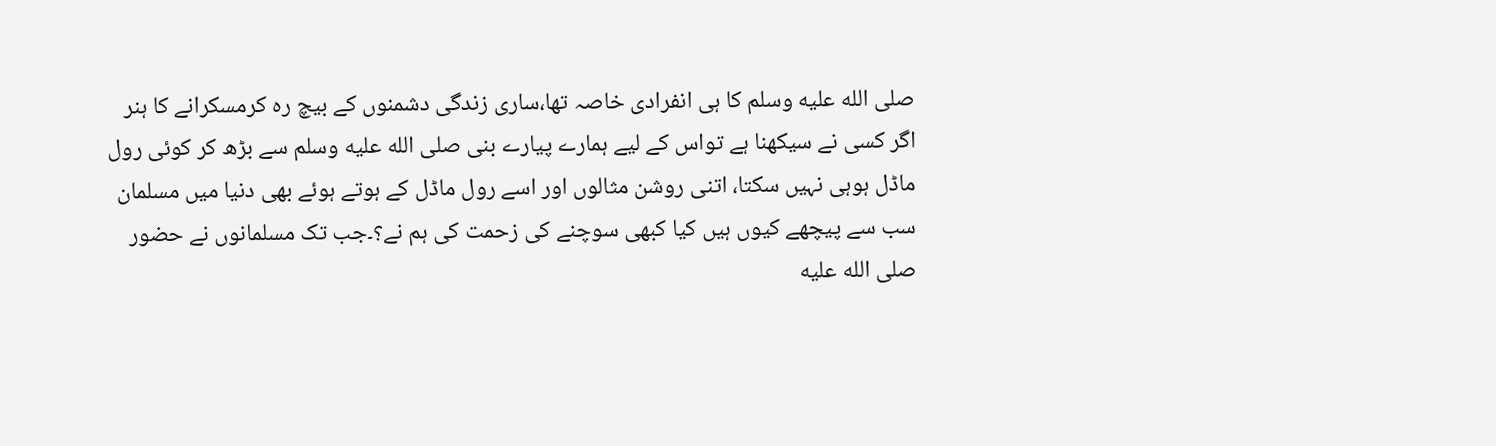صلى الله عليه وسلم کا ہی انفرادی خاصہ تھا،ساری زندگی دشمنوں کے بیچ رہ کرمسکرانے کا ہنر اگر کسی نے سیکھنا ہے تواس کے لیے ہمارے پیارے بنی صلى الله عليه وسلم سے بڑھ کر کوئی رول ماڈل ہوہی نہیں سکتا، اتنی روشن مثالوں اور اسے رول ماڈل کے ہوتے ہوئے بھی دنیا میں مسلمان سب سے پیچھے کیوں ہیں کیا کبھی سوچنے کی زحمت کی ہم نے؟۔جب تک مسلمانوں نے حضور صلى الله عليه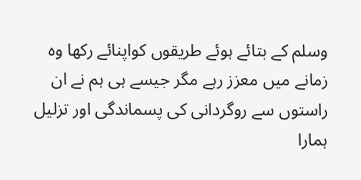وسلم کے بتائے ہوئے طریقوں کواپنائے رکھا وہ زمانے میں معزز رہے مگر جیسے ہی ہم نے ان راستوں سے روگردانی کی پسماندگی اور تزلیل ہمارا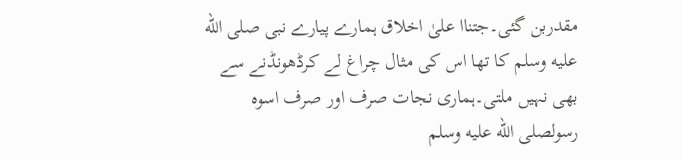مقدربن گئی۔جتناا علیٰ اخلاق ہمارے پیارے نبی صلى الله عليه وسلم کا تھا اس کی مثال چراغ لے کرڈھونڈنے سے بھی نہیں ملتی۔ہماری نجات صرف اور صرف اسوہ رسولصلى الله عليه وسلم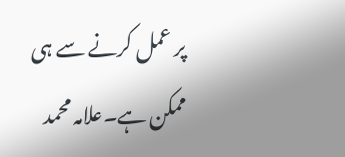پر عمل کرنے سے ہی ممکن ہے۔علامہ محمد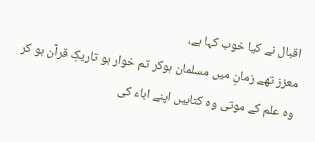اقبال نے کیا خوب کہا ہے،
معزز تھے زمانِ میں مسلمان ہوکر تم خوار ہو تاریکِ قرآن ہو کر
وہ علم کے موتی وہ کتابیں اپنے اباء کی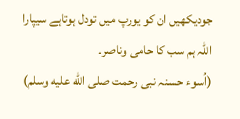جودیکھیں ان کو یورپ میں تودل ہوتاہے سیپارا
اللہ ہم سب کا حامی وناصر۔
(اُسوء حسنہ نبی رحمت صلى الله عليه وسلم)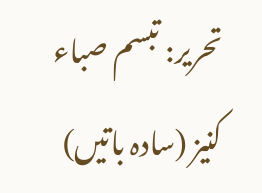تحریر: تبسم صباء کنیز (سادہ باتیں)